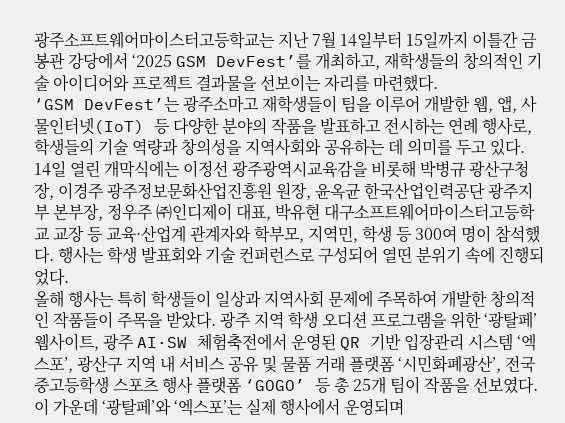광주소프트웨어마이스터고등학교는 지난 7월 14일부터 15일까지 이틀간 금봉관 강당에서 ‘2025 GSM DevFest’를 개최하고, 재학생들의 창의적인 기술 아이디어와 프로젝트 결과물을 선보이는 자리를 마련했다.
‘GSM DevFest’는 광주소마고 재학생들이 팀을 이루어 개발한 웹, 앱, 사물인터넷(IoT) 등 다양한 분야의 작품을 발표하고 전시하는 연례 행사로, 학생들의 기술 역량과 창의성을 지역사회와 공유하는 데 의미를 두고 있다.
14일 열린 개막식에는 이정선 광주광역시교육감을 비롯해 박병규 광산구청장, 이경주 광주정보문화산업진흥원 원장, 윤옥균 한국산업인력공단 광주지부 본부장, 정우주 ㈜인디제이 대표, 박유현 대구소프트웨어마이스터고등학교 교장 등 교육·산업계 관계자와 학부모, 지역민, 학생 등 300여 명이 참석했다. 행사는 학생 발표회와 기술 컨퍼런스로 구성되어 열띤 분위기 속에 진행되었다.
올해 행사는 특히 학생들이 일상과 지역사회 문제에 주목하여 개발한 창의적인 작품들이 주목을 받았다. 광주 지역 학생 오디션 프로그램을 위한 ‘광탈페’ 웹사이트, 광주 AI·SW 체험축전에서 운영된 QR 기반 입장관리 시스템 ‘엑스포’, 광산구 지역 내 서비스 공유 및 물품 거래 플랫폼 ‘시민화폐광산’, 전국 중고등학생 스포츠 행사 플랫폼 ‘GOGO’ 등 총 25개 팀이 작품을 선보였다.
이 가운데 ‘광탈페’와 ‘엑스포’는 실제 행사에서 운영되며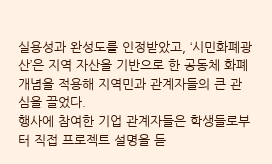실용성과 완성도를 인정받았고, ‘시민화폐광산’은 지역 자산을 기반으로 한 공동체 화폐 개념을 적용해 지역민과 관계자들의 큰 관심을 끌었다.
행사에 참여한 기업 관계자들은 학생들로부터 직접 프로젝트 설명을 듣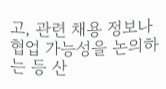고, 관련 채용 정보나 협업 가능성을 논의하는 등 산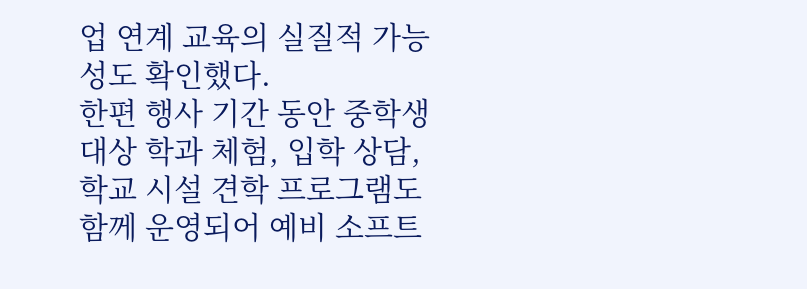업 연계 교육의 실질적 가능성도 확인했다.
한편 행사 기간 동안 중학생 대상 학과 체험, 입학 상담, 학교 시설 견학 프로그램도 함께 운영되어 예비 소프트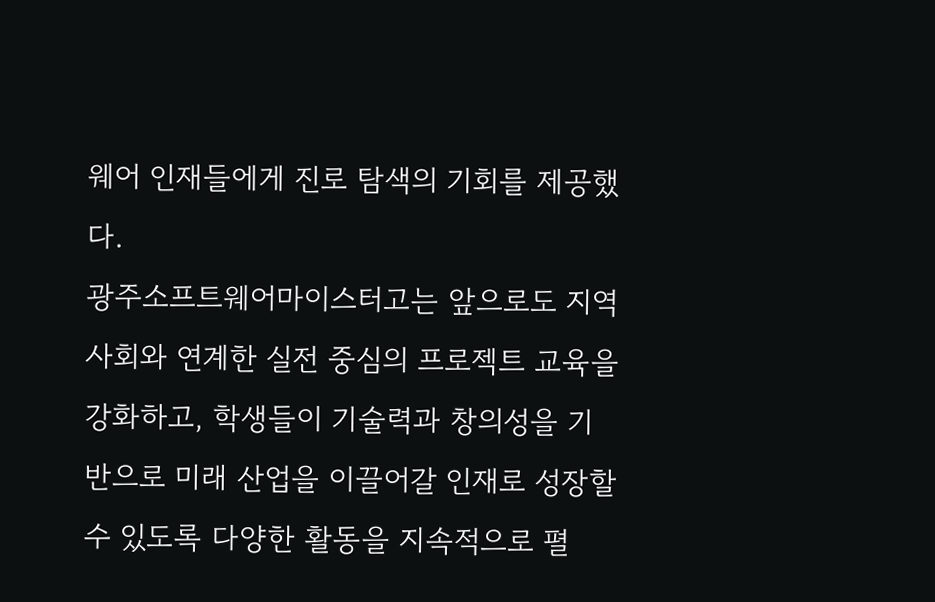웨어 인재들에게 진로 탐색의 기회를 제공했다.
광주소프트웨어마이스터고는 앞으로도 지역사회와 연계한 실전 중심의 프로젝트 교육을 강화하고, 학생들이 기술력과 창의성을 기반으로 미래 산업을 이끌어갈 인재로 성장할 수 있도록 다양한 활동을 지속적으로 펼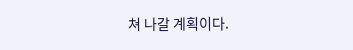쳐 나갈 계획이다.